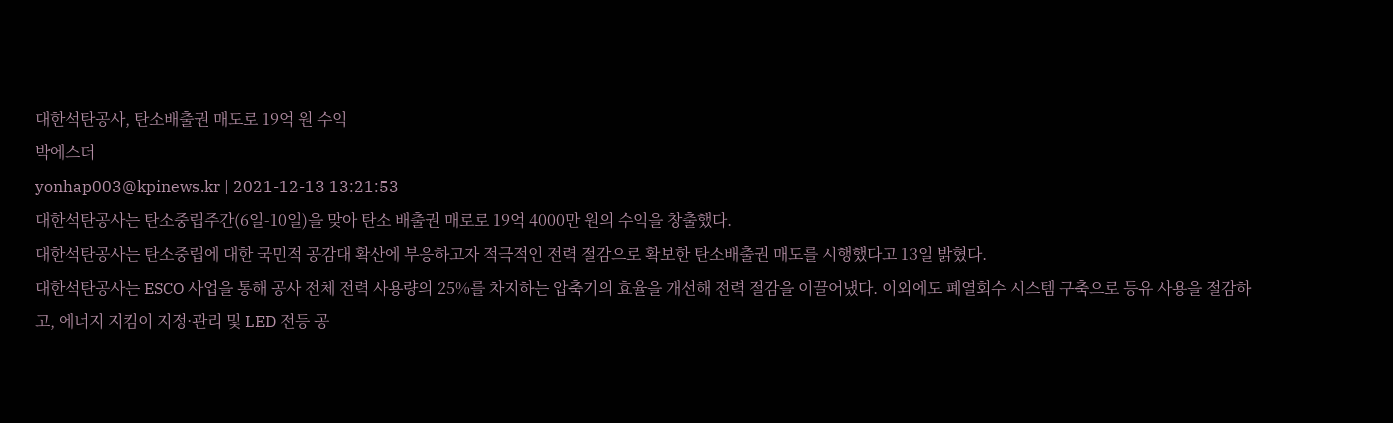대한석탄공사, 탄소배출권 매도로 19억 원 수익
박에스더
yonhap003@kpinews.kr | 2021-12-13 13:21:53
대한석탄공사는 탄소중립주간(6일-10일)을 맞아 탄소 배출권 매로로 19억 4000만 원의 수익을 창출했다.
대한석탄공사는 탄소중립에 대한 국민적 공감대 확산에 부응하고자 적극적인 전력 절감으로 확보한 탄소배출권 매도를 시행했다고 13일 밝혔다.
대한석탄공사는 ESCO 사업을 통해 공사 전체 전력 사용량의 25%를 차지하는 압축기의 효율을 개선해 전력 절감을 이끌어냈다. 이외에도 폐열회수 시스템 구축으로 등유 사용을 절감하고, 에너지 지킴이 지정·관리 및 LED 전등 공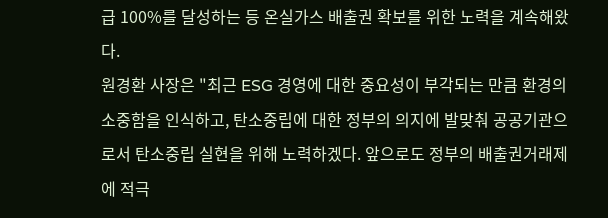급 100%를 달성하는 등 온실가스 배출권 확보를 위한 노력을 계속해왔다.
원경환 사장은 "최근 ESG 경영에 대한 중요성이 부각되는 만큼 환경의 소중함을 인식하고, 탄소중립에 대한 정부의 의지에 발맞춰 공공기관으로서 탄소중립 실현을 위해 노력하겠다. 앞으로도 정부의 배출권거래제에 적극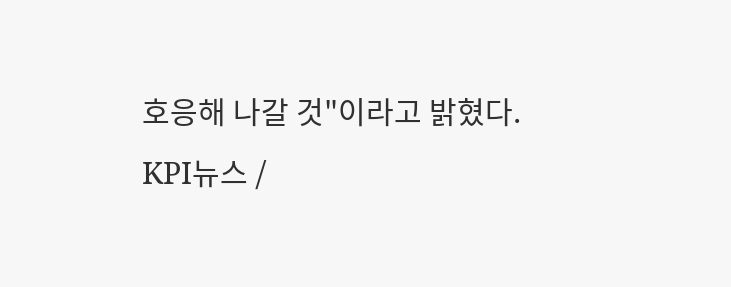호응해 나갈 것"이라고 밝혔다.
KPI뉴스 /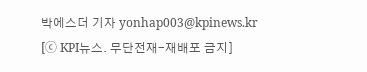박에스더 기자 yonhap003@kpinews.kr
[ⓒ KPI뉴스. 무단전재-재배포 금지]